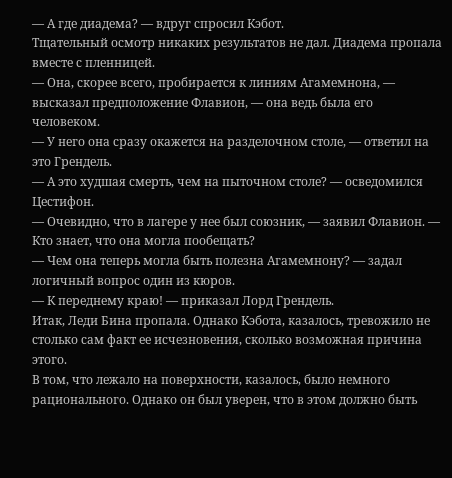— А где диадема? — вдруг спросил Кэбот.
Тщательный осмотр никаких результатов не дал. Диадема пропала вместе с пленницей.
— Она, скорее всего, пробирается к линиям Агамемнона, — высказал предположение Флавион, — она ведь была его человеком.
— У него она сразу окажется на разделочном столе, — ответил на это Грендель.
— А это худшая смерть, чем на пыточном столе? — осведомился Цестифон.
— Очевидно, что в лагере у нее был союзник, — заявил Флавион. — Кто знает, что она могла пообещать?
— Чем она теперь могла быть полезна Агамемнону? — задал логичный вопрос один из кюров.
— К переднему краю! — приказал Лорд Грендель.
Итак, Леди Бина пропала. Однако Кэбота, казалось, тревожило не столько сам факт ее исчезновения, сколько возможная причина этого.
В том, что лежало на поверхности, казалось, было немного рационального. Однако он был уверен, что в этом должно быть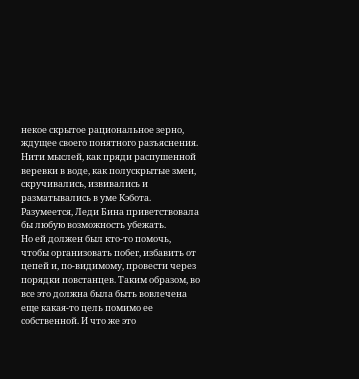некое скрытое рациональное зерно, ждущее своего понятного разъяснения.
Нити мыслей, как пряди распушенной веревки в воде, как полускрытые змеи, скручивались, извивались и разматывались в уме Кэбота.
Разумеется, Леди Бина приветствовала бы любую возможность убежать.
Но ей должен был кто-то помочь, чтобы организовать побег, избавить от цепей и, по-видимому, провести через порядки повстанцев. Таким образом, во все это должна была быть вовлечена еще какая-то цель помимо ее собственной. И что же это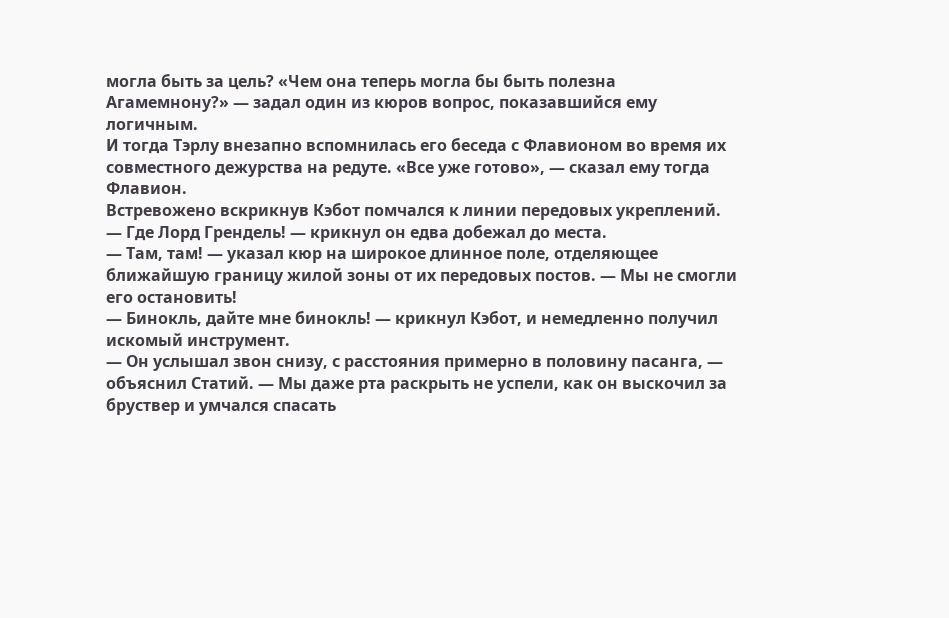могла быть за цель? «Чем она теперь могла бы быть полезна Агамемнону?» — задал один из кюров вопрос, показавшийся ему логичным.
И тогда Тэрлу внезапно вспомнилась его беседа с Флавионом во время их совместного дежурства на редуте. «Все уже готово», — сказал ему тогда Флавион.
Встревожено вскрикнув Кэбот помчался к линии передовых укреплений.
— Где Лорд Грендель! — крикнул он едва добежал до места.
— Там, там! — указал кюр на широкое длинное поле, отделяющее ближайшую границу жилой зоны от их передовых постов. — Мы не смогли его остановить!
— Бинокль, дайте мне бинокль! — крикнул Кэбот, и немедленно получил искомый инструмент.
— Он услышал звон снизу, с расстояния примерно в половину пасанга, — объяснил Статий. — Мы даже рта раскрыть не успели, как он выскочил за бруствер и умчался спасать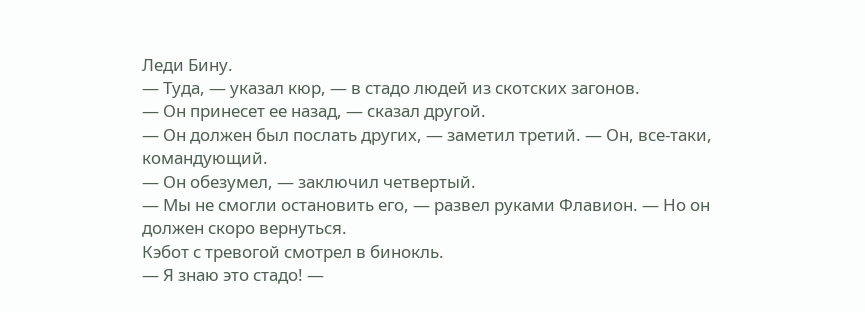Леди Бину.
— Туда, — указал кюр, — в стадо людей из скотских загонов.
— Он принесет ее назад, — сказал другой.
— Он должен был послать других, — заметил третий. — Он, все-таки, командующий.
— Он обезумел, — заключил четвертый.
— Мы не смогли остановить его, — развел руками Флавион. — Но он должен скоро вернуться.
Кэбот с тревогой смотрел в бинокль.
— Я знаю это стадо! —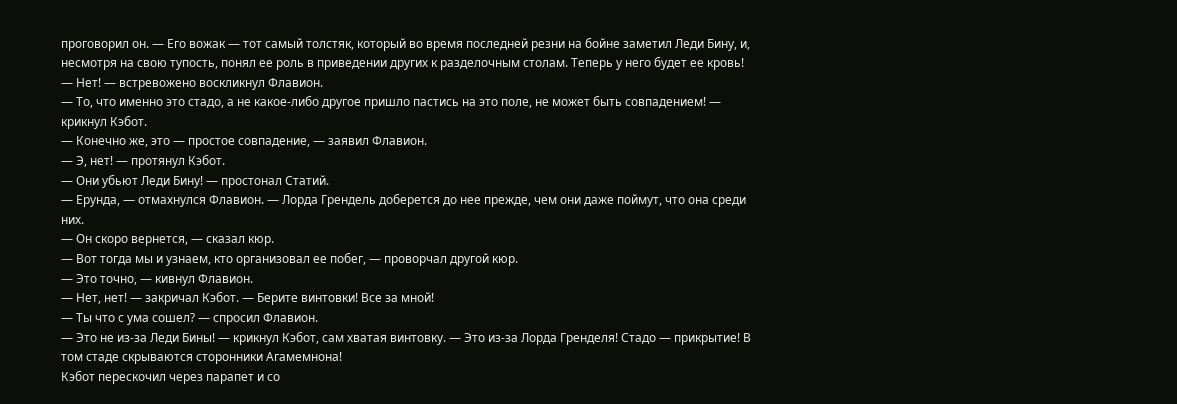проговорил он. — Его вожак — тот самый толстяк, который во время последней резни на бойне заметил Леди Бину, и, несмотря на свою тупость, понял ее роль в приведении других к разделочным столам. Теперь у него будет ее кровь!
— Нет! — встревожено воскликнул Флавион.
— То, что именно это стадо, а не какое-либо другое пришло пастись на это поле, не может быть совпадением! — крикнул Кэбот.
— Конечно же, это — простое совпадение, — заявил Флавион.
— Э, нет! — протянул Кэбот.
— Они убьют Леди Бину! — простонал Статий.
— Ерунда, — отмахнулся Флавион. — Лорда Грендель доберется до нее прежде, чем они даже поймут, что она среди них.
— Он скоро вернется, — сказал кюр.
— Вот тогда мы и узнаем, кто организовал ее побег, — проворчал другой кюр.
— Это точно, — кивнул Флавион.
— Нет, нет! — закричал Кэбот. — Берите винтовки! Все за мной!
— Ты что с ума сошел? — спросил Флавион.
— Это не из-за Леди Бины! — крикнул Кэбот, сам хватая винтовку. — Это из-за Лорда Гренделя! Стадо — прикрытие! В том стаде скрываются сторонники Агамемнона!
Кэбот перескочил через парапет и со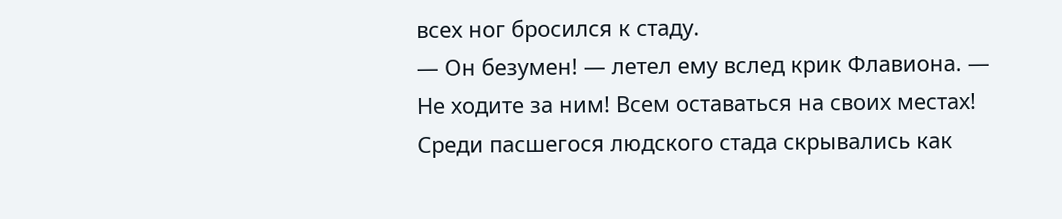всех ног бросился к стаду.
— Он безумен! — летел ему вслед крик Флавиона. — Не ходите за ним! Всем оставаться на своих местах!
Среди пасшегося людского стада скрывались как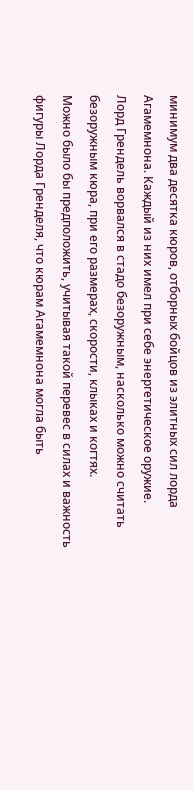минимум два десятка кюров, отборных бойцов из элитных сил лорда Агамемнона. Каждый из них имел при себе энергетическое оружие.
Лорд Грендель ворвался в стадо безоружным, насколько можно считать безоружным кюра, при его размерах, скорости, клыках и когтях.
Можно было бы предположить, учитывая такой перевес в силах и важность фигуры Лорда Гренделя, что кюрам Агамемнона могла быть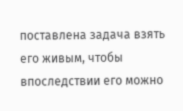поставлена задача взять его живым, чтобы впоследствии его можно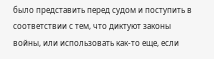было представить перед судом и поступить в соответствии с тем, что диктуют законы войны, или использовать как-то еще, если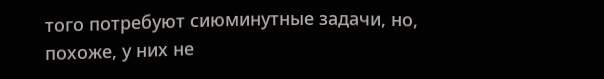того потребуют сиюминутные задачи, но, похоже, у них не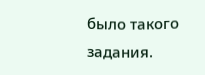было такого задания.